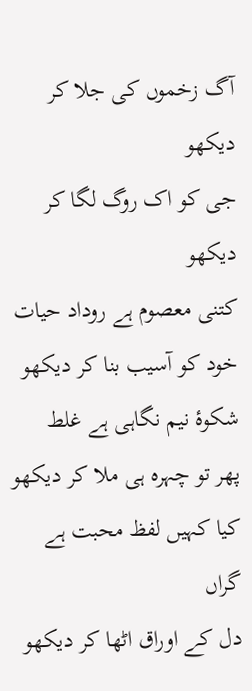آگ زخموں کی جلا کر دیکھو
جی کو اک روگ لگا کر دیکھو
کتنی معصوم ہے روداد حیات
خود کو آسیب بنا کر دیکھو
شکوۂ نیم نگاہی ہے غلط
پھر تو چہرہ ہی ملا کر دیکھو
کیا کہیں لفظ محبت ہے گراں
دل کے اوراق اٹھا کر دیکھو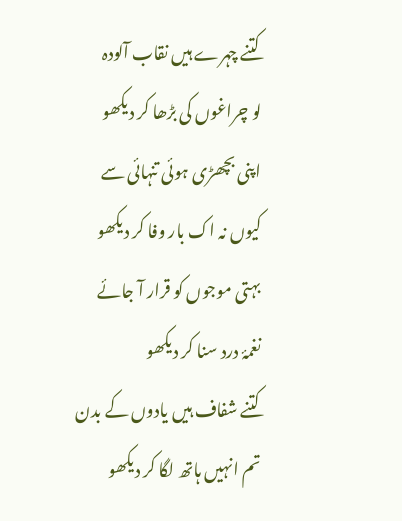کتنے چہرے ہیں نقاب آلودہ
لو چراغوں کی بڑھا کر دیکھو
اپنی بچھڑی ہوئی تنہائی سے
کیوں نہ اک بار وفا کر دیکھو
بہتی موجوں کو قرار آ جائے
نغمۂ درد سنا کر دیکھو
کتنے شفاف ہیں یادوں کے بدن
تم انہیں ہاتھ لگا کر دیکھو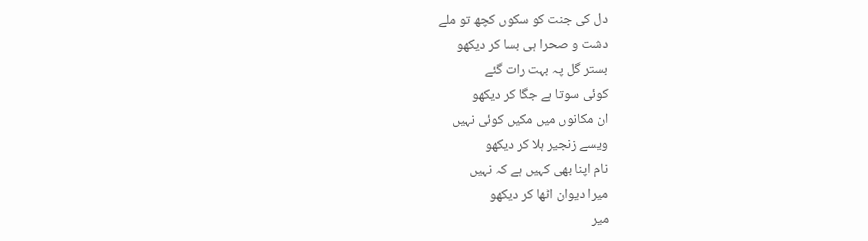دل کی جنت کو سکوں کچھ تو ملے
دشت و صحرا ہی بسا کر دیکھو
بستر گل پہ بہت رات گئے
کوئی سوتا ہے جگا کر دیکھو
ان مکانوں میں مکیں کوئی نہیں
ویسے زنجیر ہلا کر دیکھو
نام اپنا بھی کہیں ہے کہ نہیں
میرا دیوان اٹھا کر دیکھو
میر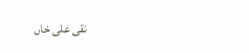نقی علی خاں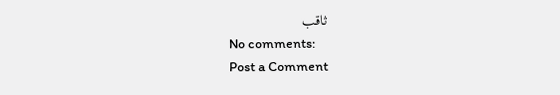ثاقب
No comments:
Post a Comment